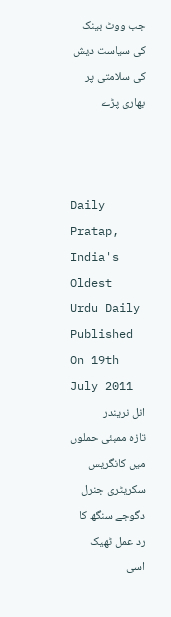جب ووٹ بینک کی سیاست دیش کی سلامتی پر بھاری پڑے



Daily Pratap, India's Oldest Urdu Daily
Published On 19th July 2011
انل نریندر
تازہ ممبئی حملوں میں کانگریس سکریٹری جنرل دگوجے سنگھ کا رد عمل ٹھیک اسی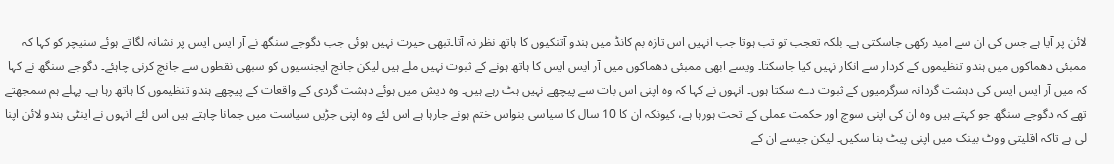لائن پر آیا ہے جس کی ان سے امید رکھی جاسکتی ہے۔ بلکہ تعجب تو تب ہوتا جب انہیں اس تازہ بم کانڈ میں ہندو آتنکیوں کا ہاتھ نظر نہ آتا۔تبھی حیرت نہیں ہوئی جب دگوجے سنگھ نے آر ایس ایس پر نشانہ لگاتے ہوئے سنیچر کو کہا کہ ممبئی دھماکوں میں ہندو تنظیموں کے کردار سے انکار نہیں کیا جاسکتا۔ ویسے ابھی ممبئی دھماکوں میں آر ایس ایس کا ہاتھ ہونے کے ثبوت نہیں ملے ہیں لیکن جانچ ایجنسیوں کو سبھی نقطوں سے جانچ کرنی چاہئے۔ دگوجے سنگھ نے کہا کہ میں آر ایس ایس کی دہشت گردانہ سرگرمیوں کے ثبوت دے سکتا ہوں۔ انہوں نے کہا کہ وہ اپنی اس بات سے پیچھے نہیں ہٹ رہے ہیں۔ وہ دیش میں ہوئے دہشت گردی کے واقعات کے پیچھے ہندو تنظیموں کا ہاتھ رہا ہے۔ پہلے ہم سمجھتے تھے کہ دگوجے سنگھ جو کہتے ہیں وہ ان کی اپنی سوچ اور حکمت عملی کے تحت ہورہا ہے، کیونکہ ان کا 10 سال کا سیاسی بنواس ختم ہونے جارہا ہے اس لئے وہ اپنی جڑیں سیاست میں جمانا چاہتے ہیں اس لئے انہوں نے اینٹی ہندو لائن اپنا لی ہے تاکہ اقلیتی ووٹ بینک میں اپنی پیٹ بنا سکیں۔ لیکن جیسے ان کے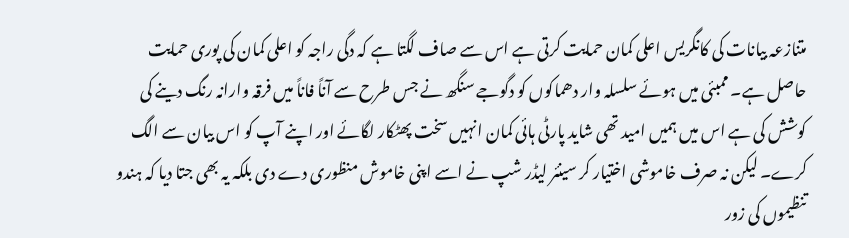متنازعہ بیانات کی کانگریس اعلی کمان حمایت کرتی ہے اس سے صاف لگتا ہے کہ دگی راجہ کو اعلی کمان کی پوری حمایت حاصل ہے۔ ممبئی میں ہوئے سلسلہ وار دھماکوں کو دگوجے سنگھ نے جس طرح سے آناً فاناً میں فرقہ وارانہ رنگ دینے کی کوشش کی ہے اس میں ہمیں امید تھی شاید پارٹی ہائی کمان انہیں سخت پھٹکار لگائے اور اپنے آپ کو اس بیان سے الگ کرے۔ لیکن نہ صرف خاموشی اختیار کر سینئر لیڈر شپ نے اسے اپنی خاموش منظوری دے دی بلکہ یہ بھی جتا دیا کہ ہندو تنظیموں کی زور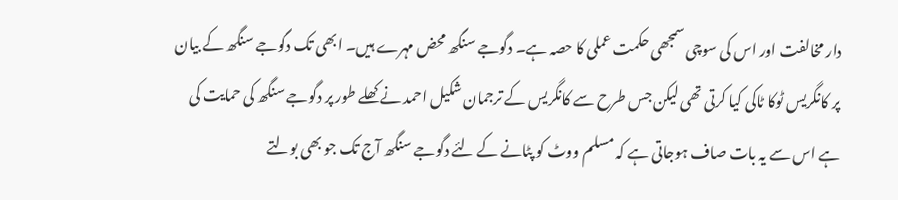دار مخالفت اور اس کی سوچی سمجھی حکمت عملی کا حصہ ہے۔ دگوجے سنگھ محض مہرے ہیں۔ ابھی تک دگوجے سنگھ کے بیان پر کانگریس ٹوکا ٹاکی کیا کرتی تھی لیکن جس طرح سے کانگریس کے ترجمان شکیل احمد نے کھلے طور پر دگوجے سنگھ کی حمایت کی ہے اس سے یہ بات صاف ہوجاتی ہے کہ مسلم ووٹ کو پٹانے کے لئے دگوجے سنگھ آج تک جو بھی بولتے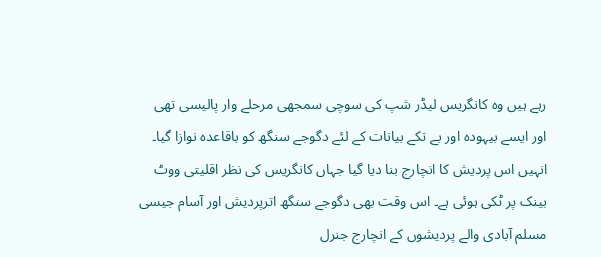رہے ہیں وہ کانگریس لیڈر شپ کی سوچی سمجھی مرحلے وار پالیسی تھی اور ایسے بیہودہ اور بے تکے بیانات کے لئے دگوجے سنگھ کو باقاعدہ نوازا گیا۔ انہیں اس پردیش کا انچارج بنا دیا گیا جہاں کانگریس کی نظر اقلیتی ووٹ بینک پر ٹکی ہوئی ہے۔ اس وقت بھی دگوجے سنگھ اترپردیش اور آسام جیسی مسلم آبادی والے پردیشوں کے انچارج جنرل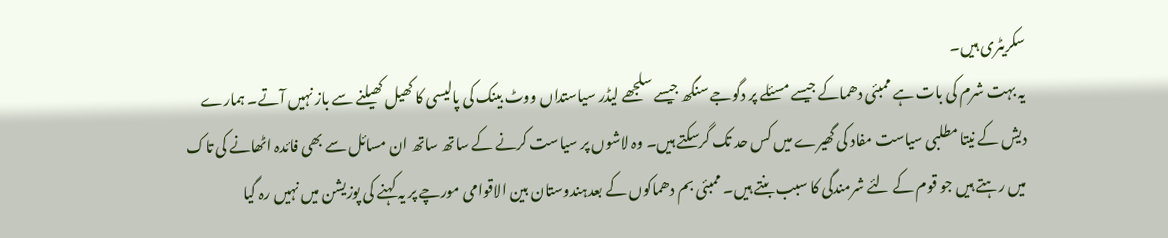سکریٹری ہیں۔
یہ بہت شرم کی بات ہے ممبئی دھماکے جیسے مسئلے پر دگوجے سنگھ جیسے سلجھے لیڈر سیاستداں ووٹ بینک کی پالیسی کا کھیل کھیلنے سے باز نہیں آتے۔ ہمارے دیش کے نیتا مطلبی سیاست مفاد کی گھیرے میں کس حد تک گرسکتے ہیں۔ وہ لاشوں پر سیاست کرنے کے ساتھ ساتھ ان مسائل سے بھی فائدہ اٹھانے کی تاک میں رہتے ہیں جو قوم کے لئے شرمندگی کا سبب بنتے ہیں۔ ممبئی بم دھماکوں کے بعدہندوستان بین الاقوامی مورچے پر یہ کہنے کی پوزیشن میں نہیں رہ گیا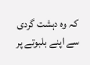کہ وہ دہشت گردی سے اپنے بلبوتے پر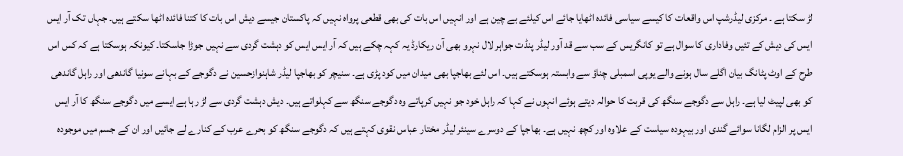لڑ سکتا ہے ۔ مرکزی لیڈرشپ اس واقعات کا کیسے سیاسی فائدہ اٹھایا جائے اس کیلئے بے چین ہے اور انہیں اس بات کی بھی قطعی پرواہ نہیں کہ پاکستان جیسے دیش اس بات کا کتنا فائدہ اٹھا سکتے ہیں۔ جہاں تک آر ایس ایس کی دیش کے تئیں وفاداری کا سوال ہے تو کانگریس کے سب سے قد آور لیڈر پنڈت جواہر لال نہرو بھی آن ریکارڈ یہ کہہ چکے ہیں کہ آر ایس ایس کو دہشت گردی سے نہیں جوڑا جاسکتا۔ کیونکہ ہوسکتا ہے کہ کس اس طرح کے اوٹ پٹانگ بیان اگلے سال ہونے والے یوپی اسمبلی چناؤ سے وابستہ ہوسکتے ہیں۔ اس لئے بھاجپا بھی میدان میں کود پڑی ہے۔ سنیچر کو بھاجپا لیڈر شاہنوازحسین نے دگوجے کے بہانے سونیا گاندھی اور راہل گاندھی کو بھی لپیٹ لیا ہے۔ راہل سے دگوجے سنگھ کی قربت کا حوالہ دیتے ہوئے انہوں نے کہا کہ راہل خود جو نہیں کرپاتے وہ دگوجے سنگھ سے کہلواتے ہیں۔ دیش دہشت گردی سے لڑ رہا ہے ایسے میں دگوجے سنگھ کا آر ایس ایس پر الزام لگانا سوائے گندی اور بیہودہ سیاست کے علاوہ اور کچھ نہیں ہے۔ بھاجپا کے دوسرے سینئر لیڈر مختار عباس نقوی کہتے ہیں کہ دگوجے سنگھ کو بحرے عرب کے کنارے لے جائیں اور ان کے جسم میں موجودہ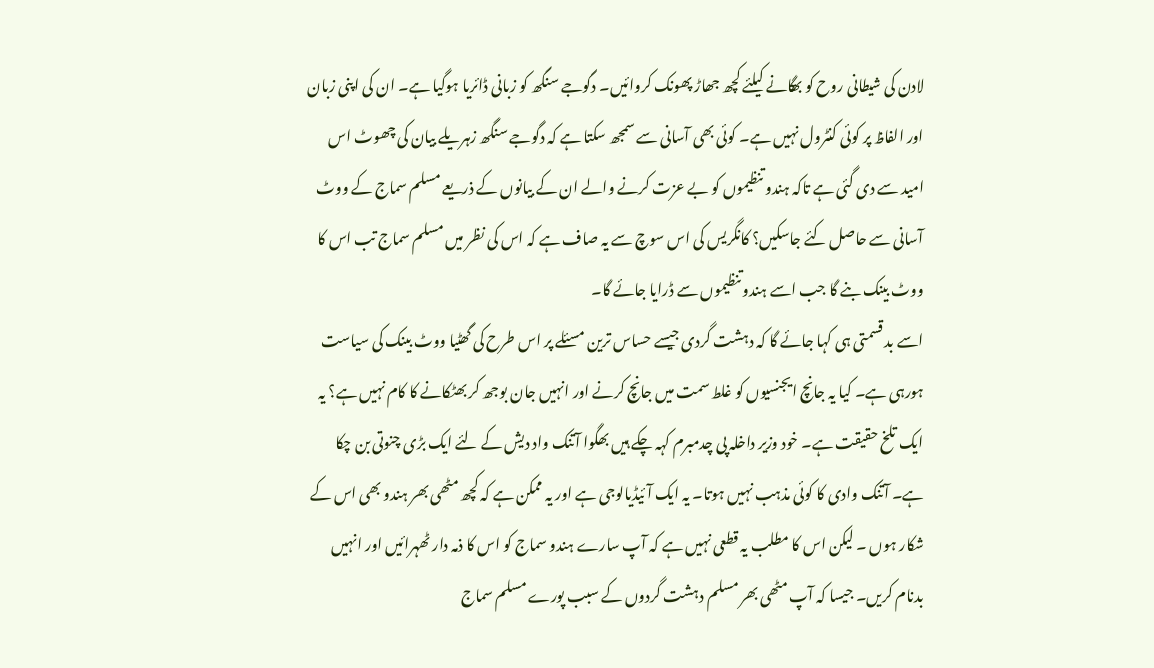لادن کی شیطانی روح کو بھگانے کیلئے کچھ جھاڑ پھونک کروائیں۔ دگوجے سنگھ کو زبانی ڈائریا ہوگیا ہے۔ ان کی اپنی زبان اور الفاظ پر کوئی کنٹرول نہیں ہے۔ کوئی بھی آسانی سے سمجھ سکتا ہے کہ دگوجے سنگھ زہریلے بیان کی چھوٹ اس امید سے دی گئی ہے تاکہ ہندو تنظیموں کو بے عزت کرنے والے ان کے بیانوں کے ذریعے مسلم سماج کے ووٹ آسانی سے حاصل کئے جاسکیں؟ کانگریس کی اس سوچ سے یہ صاف ہے کہ اس کی نظر میں مسلم سماج تب اس کا ووٹ بینک بنے گا جب اسے ہندو تنظیموں سے ڈرایا جائے گا۔
اسے بد قسمتی ہی کہا جائے گا کہ دہشت گردی جیسے حساس ترین مسئلے پر اس طرح کی گھٹیا ووٹ بینک کی سیاست ہورہی ہے۔ کیا یہ جانچ ایجنسیوں کو غلط سمت میں جانچ کرنے اور انہیں جان بوجھ کر بھٹکانے کا کام نہیں ہے؟ یہ ایک تلخ حقیقت ہے۔ خود وزیر داخلہ پی چدمبرم کہہ چکے ہیں بھگوا آتنک واد دیش کے لئے ایک بڑی چنوتی بن چکا ہے۔ آتنک وادی کا کوئی مذہب نہیں ہوتا۔ یہ ایک آئیڈیالوجی ہے اور یہ ممکن ہے کہ کچھ مٹھی بھر ہندو بھی اس کے شکار ہوں ۔ لیکن اس کا مطلب یہ قطعی نہیں ہے کہ آپ سارے ہندو سماج کو اس کا ذمہ دار ٹھہرائیں اور انہیں بدنام کریں۔ جیسا کہ آپ مٹھی بھر مسلم دہشت گردوں کے سبب پورے مسلم سماج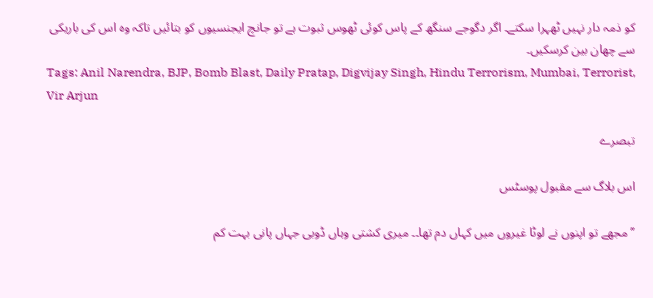کو ذمہ دار نہیں ٹھہرا سکتے۔ اگر دگوجے سنگھ کے پاس کوئی ٹھوس ثبوت ہے تو جانچ ایجنسیوں کو بتائیں تاکہ وہ اس کی باریکی سے چھان بین کرسکیں۔
Tags: Anil Narendra, BJP, Bomb Blast, Daily Pratap, Digvijay Singh, Hindu Terrorism, Mumbai, Terrorist, Vir Arjun

تبصرے

اس بلاگ سے مقبول پوسٹس

’’مجھے تو اپنوں نے لوٹا غیروں میں کہاں دم تھا۔۔ میری کشتی وہاں ڈوبی جہاں پانی بہت کم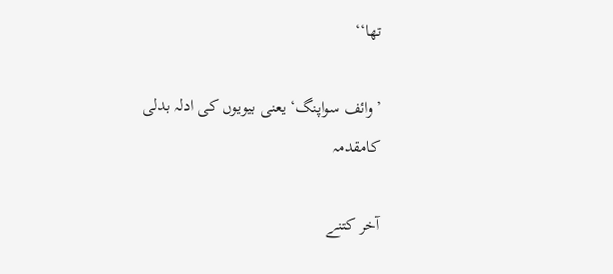تھا‘‘

’وائف سواپنگ‘ یعنی بیویوں کی ادلہ بدلی کامقدمہ

آخر کتنے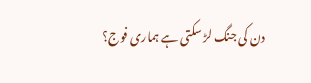دن کی جنگ لڑ سکتی ہے ہماری فوج؟